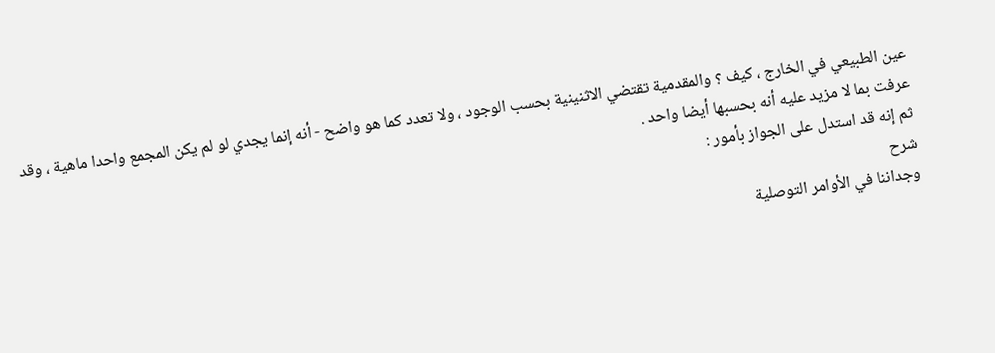عين الطبيعي في الخارج ، كيف ؟ والمقدمية تقتضي الاثنينية بحسب الوجود ، ولا تعدد كما هو واضح - أنه إنما يجدي لو لم يكن المجمع واحدا ماهية ، وقد عرفت بما لا مزيد عليه أنه بحسبها أيضا واحد .
ثم إنه قد استدل على الجواز بأمور :
شرح
وجداننا في الأوامر التوصلية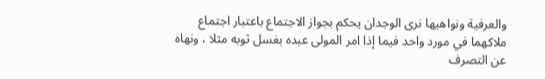والعرفية ونواهيها نرى الوجدان يحكم بجواز الاجتماع باعتبار اجتماع ملاكهما في مورد واحد فيما إذا امر المولى عبده بغسل ثوبه مثلا ، ونهاه عن التصرف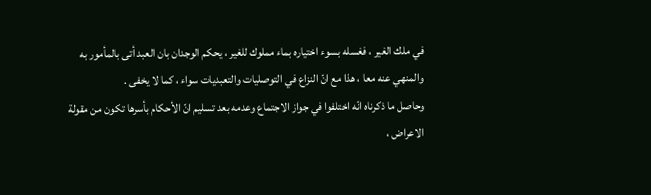في ملك الغير ، فغسله بسوء اختياره بماء مملوك للغير ، يحكم الوجدان بان العبد أتى بالمأمور به والمنهي عنه معا ، هذا مع انّ النزاع في التوصليات والتعبديات سواء ، كما لا يخفى .
وحاصل ما ذكرناه انّه اختلفوا في جواز الاجتماع وعدمه بعد تسليم انّ الأحكام بأسرها تكون من مقولة الاعراض ،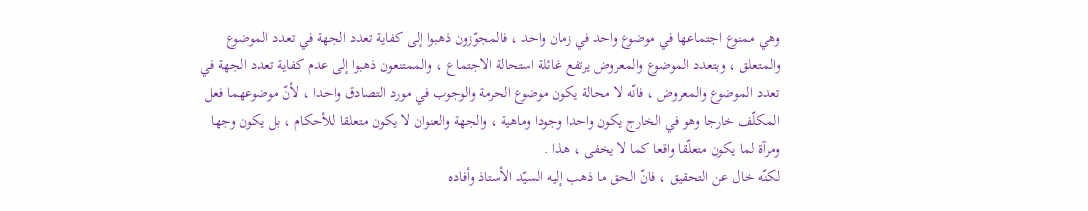وهي ممنوع اجتماعها في موضوع واحد في زمان واحد ، فالمجوّزون ذهبوا إلى كفاية تعدد الجهة في تعدد الموضوع والمتعلق ، وبتعدد الموضوع والمعروض يرتفع غائلة استحالة الاجتماع ، والممتنعون ذهبوا إلى عدم كفاية تعدد الجهة في تعدد الموضوع والمعروض ، فانّه لا محالة يكون موضوع الحرمة والوجوب في مورد التصادق واحدا ، لأنّ موضوعهما فعل المكلّف خارجا وهو في الخارج يكون واحدا وجودا وماهية ، والجهة والعنوان لا يكون متعلقا للأحكام ، بل يكون وجها ومرآة لما يكون متعلّقا واقعا كما لا يخفى ، هذا .
لكنّه خال عن التحقيق ، فانّ الحق ما ذهب إليه السيّد الأستاذ وأفاده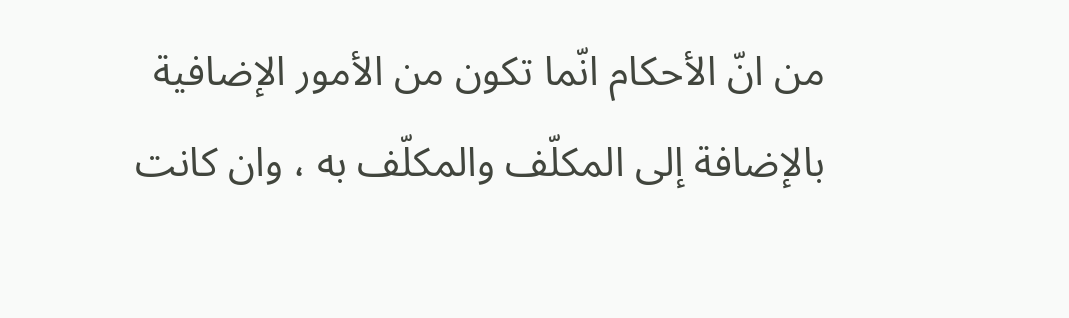من انّ الأحكام انّما تكون من الأمور الإضافية بالإضافة إلى المكلّف والمكلّف به ، وان كانت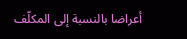أعراضا بالنسبة إلى المكلّف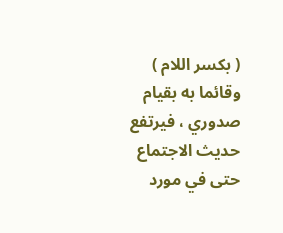( بكسر اللام ) وقائما به بقيام صدوري ، فيرتفع حديث الاجتماع حتى في مورد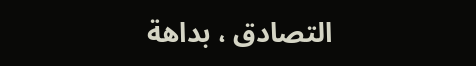التصادق ، بداهة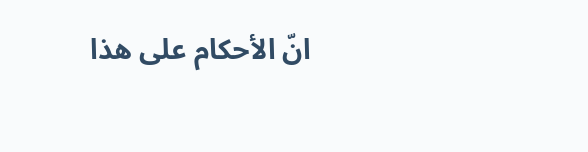انّ الأحكام على هذا